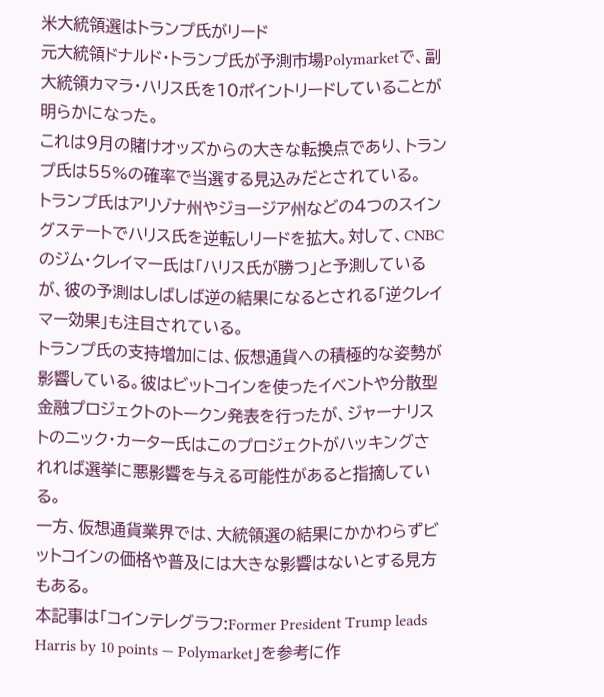米大統領選はトランプ氏がリード
元大統領ドナルド・トランプ氏が予測市場Polymarketで、副大統領カマラ・ハリス氏を10ポイントリードしていることが明らかになった。
これは9月の賭けオッズからの大きな転換点であり、トランプ氏は55%の確率で当選する見込みだとされている。
トランプ氏はアリゾナ州やジョージア州などの4つのスイングステートでハリス氏を逆転しリードを拡大。対して、CNBCのジム・クレイマー氏は「ハリス氏が勝つ」と予測しているが、彼の予測はしばしば逆の結果になるとされる「逆クレイマー効果」も注目されている。
トランプ氏の支持増加には、仮想通貨への積極的な姿勢が影響している。彼はビットコインを使ったイベントや分散型金融プロジェクトのトークン発表を行ったが、ジャーナリストのニック・カーター氏はこのプロジェクトがハッキングされれば選挙に悪影響を与える可能性があると指摘している。
一方、仮想通貨業界では、大統領選の結果にかかわらずビットコインの価格や普及には大きな影響はないとする見方もある。
本記事は「コインテレグラフ:Former President Trump leads Harris by 10 points — Polymarket」を参考に作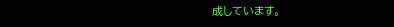成しています。